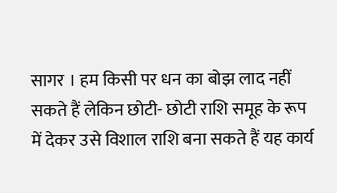सागर । हम किसी पर धन का बोझ लाद नहीं सकते हैं लेकिन छोटी- छोटी राशि समूह के रूप में देकर उसे विशाल राशि बना सकते हैं यह कार्य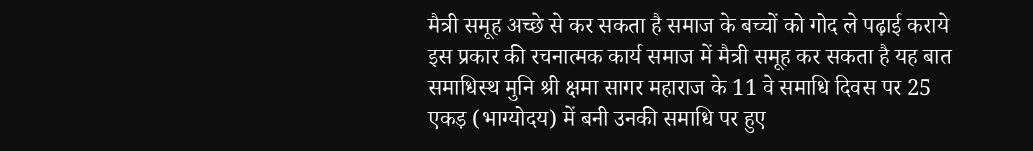मैत्री समूह अच्छे से कर सकता है समाज के बच्चों को गोद ले पढ़ाई कराये इस प्रकार की रचनात्मक कार्य समाज में मैत्री समूह कर सकता है यह बात समाधिस्थ मुनि श्री क्षमा सागर महाराज के 11 वे समाधि दिवस पर 25 एकड़ (भाग्योदय) में बनी उनकी समाधि पर हुए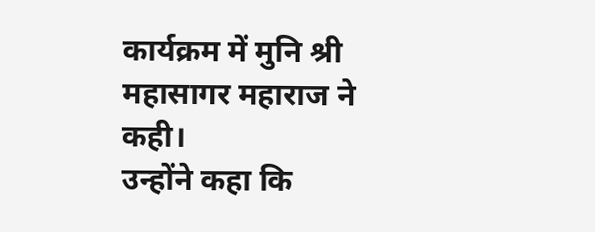कार्यक्रम में मुनि श्री महासागर महाराज ने कही।
उन्होंने कहा कि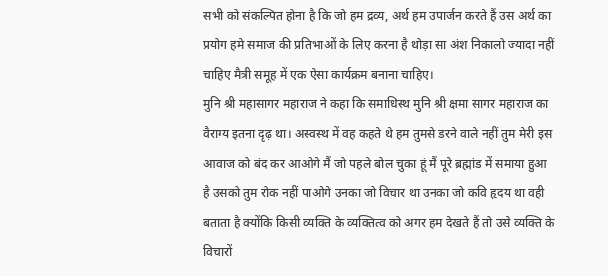सभी को संकल्पित होना है कि जो हम द्रव्य, अर्थ हम उपार्जन करते हैं उस अर्थ का प्रयोग हमे समाज की प्रतिभाओं के लिए करना है थोड़ा सा अंश निकालो ज्यादा नहीं चाहिए मैत्री समूह में एक ऐसा कार्यक्रम बनाना चाहिए।
मुनि श्री महासागर महाराज ने कहा कि समाधिस्थ मुनि श्री क्षमा सागर महाराज का वैराग्य इतना दृढ़ था। अस्वस्थ में वह कहते थे हम तुमसे डरने वाले नहीं तुम मेरी इस आवाज को बंद कर आओगे मैं जो पहले बोल चुका हूं मैं पूरे ब्रह्मांड में समाया हुआ है उसको तुम रोक नहीं पाओगे उनका जो विचार था उनका जो कवि हृदय था वही बताता है क्योंकि किसी व्यक्ति के व्यक्तित्व को अगर हम देखते हैं तो उसे व्यक्ति के विचारों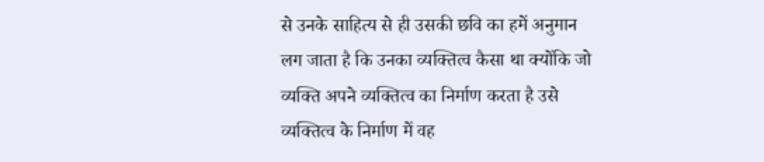से उनके साहित्य से ही उसकी छवि का हमें अनुमान लग जाता है कि उनका व्यक्तित्व कैसा था क्योंकि जो व्यक्ति अपने व्यक्तित्व का निर्माण करता है उसे व्यक्तित्व के निर्माण में वह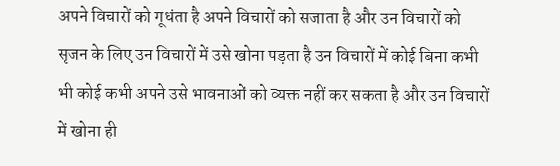अपने विचारों को गूधंता है अपने विचारों को सजाता है और उन विचारों को सृजन के लिए उन विचारों में उसे खोना पड़ता है उन विचारों में कोई बिना कभी भी कोई कभी अपने उसे भावनाओं को व्यक्त नहीं कर सकता है और उन विचारों में खोना ही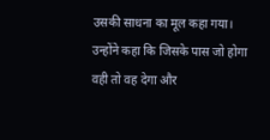उसकी साधना का मूल कहा गया।
उन्होंने कहा कि जिसके पास जो होगा वही तो वह देगा और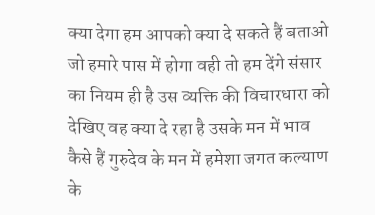क्या देगा हम आपको क्या दे सकते हैं बताओ जो हमारे पास में होगा वही तो हम देंगे संसार का नियम ही है उस व्यक्ति की विचारधारा को देखिए वह क्या दे रहा है उसके मन में भाव कैसे हैं गुरुदेव के मन में हमेशा जगत कल्याण के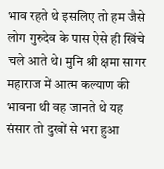भाव रहते थे इसलिए तो हम जैसे लोग गुरुदेव के पास ऐसे ही खिंचे चले आते थे। मुनि श्री क्षमा सागर महाराज में आत्म कल्याण की भावना थी वह जानते थे यह संसार तो दुखों से भरा हुआ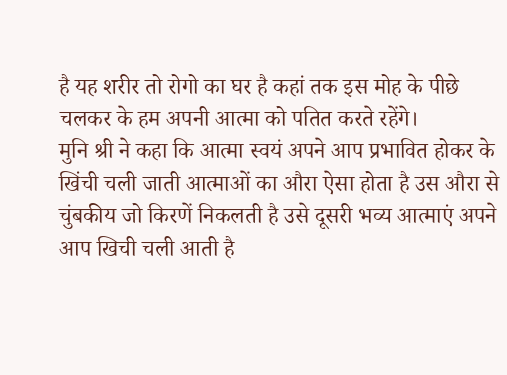है यह शरीर तो रोगो का घर है कहां तक इस मोह के पीछे चलकर के हम अपनी आत्मा को पतित करते रहेंगे।
मुनि श्री ने कहा कि आत्मा स्वयं अपने आप प्रभावित होकर के खिंची चली जाती आत्माओं का औरा ऐसा होता है उस औरा से चुंबकीय जो किरणें निकलती है उसे दूसरी भव्य आत्माएं अपने आप खिची चली आती है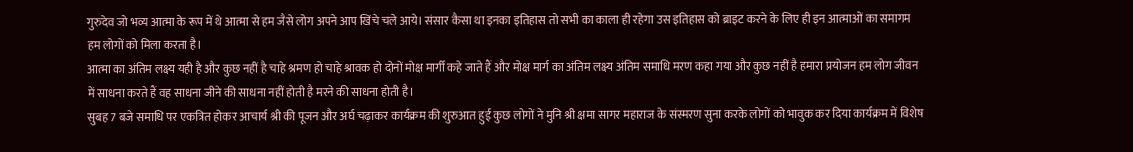गुरुदेव जो भव्य आत्मा के रूप में थे आत्मा से हम जैसे लोग अपने आप खिंचे चले आये। संसार कैसा था इनका इतिहास तो सभी का काला ही रहेगा उस इतिहास को ब्राइट करने के लिए ही इन आत्माओं का समागम हम लोगों को मिला करता है।
आत्मा का अंतिम लक्ष्य यही है और कुछ नहीं है चाहे श्रमण हो चाहे श्रावक हो दोनों मोक्ष मार्गी कहे जाते हैं और मोक्ष मार्ग का अंतिम लक्ष्य अंतिम समाधि मरण कहा गया और कुछ नहीं है हमारा प्रयोजन हम लोग जीवन में साधना करते हैं वह साधना जीने की साधना नहीं होती है मरने की साधना होती है।
सुबह 7 बजे समाधि पर एकत्रित होकर आचार्य श्री की पूजन और अर्घ चढ़ाकर कार्यक्रम की शुरुआत हुई कुछ लोगों ने मुनि श्री क्षमा सागर महाराज के संस्मरण सुना करके लोगों को भावुक कर दिया कार्यक्रम में विशेष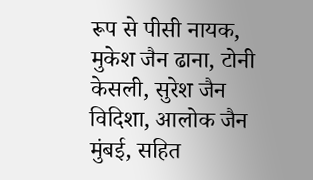रूप से पीसी नायक, मुकेश जैन ढाना, टोनी केसली, सुरेश जैन विदिशा, आलोक जैन मुंबई, सहित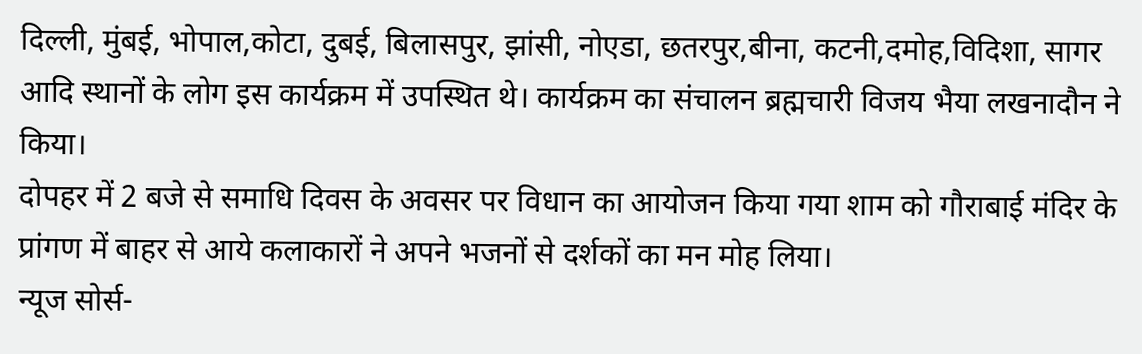दिल्ली, मुंबई, भोपाल,कोटा, दुबई, बिलासपुर, झांसी, नोएडा, छतरपुर,बीना, कटनी,दमोह,विदिशा, सागर आदि स्थानों के लोग इस कार्यक्रम में उपस्थित थे। कार्यक्रम का संचालन ब्रह्मचारी विजय भैया लखनादौन ने किया।
दोपहर में 2 बजे से समाधि दिवस के अवसर पर विधान का आयोजन किया गया शाम को गौराबाई मंदिर के प्रांगण में बाहर से आये कलाकारों ने अपने भजनों से दर्शकों का मन मोह लिया।
न्यूज सोर्स-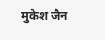मुकेश जैन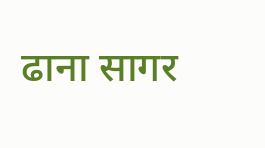ढाना सागर